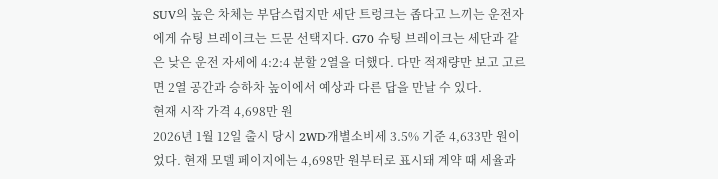SUV의 높은 차체는 부담스럽지만 세단 트렁크는 좁다고 느끼는 운전자에게 슈팅 브레이크는 드문 선택지다. G70 슈팅 브레이크는 세단과 같은 낮은 운전 자세에 4:2:4 분할 2열을 더했다. 다만 적재량만 보고 고르면 2열 공간과 승하차 높이에서 예상과 다른 답을 만날 수 있다.
현재 시작 가격 4,698만 원
2026년 1월 12일 출시 당시 2WD·개별소비세 3.5% 기준 4,633만 원이었다. 현재 모델 페이지에는 4,698만 원부터로 표시돼 계약 때 세율과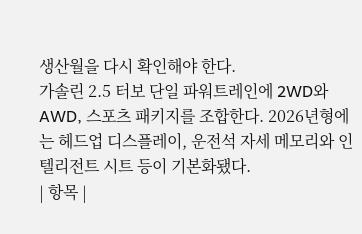생산월을 다시 확인해야 한다.
가솔린 2.5 터보 단일 파워트레인에 2WD와 AWD, 스포츠 패키지를 조합한다. 2026년형에는 헤드업 디스플레이, 운전석 자세 메모리와 인텔리전트 시트 등이 기본화됐다.
| 항목 |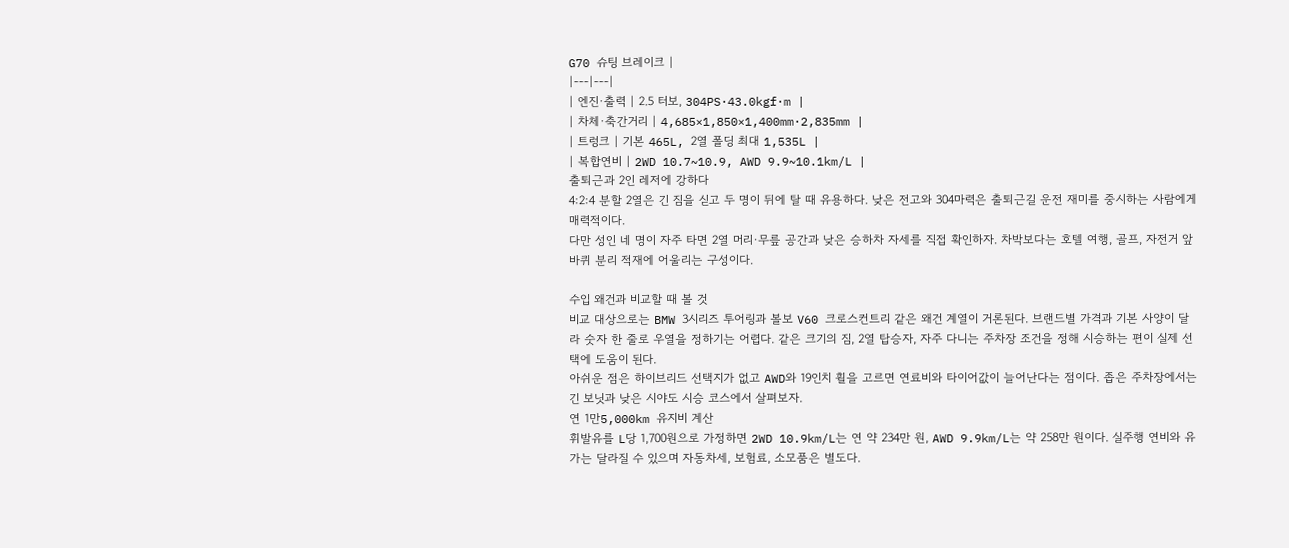G70 슈팅 브레이크 |
|---|---|
| 엔진·출력 | 2.5 터보, 304PS·43.0kgf·m |
| 차체·축간거리 | 4,685×1,850×1,400mm·2,835mm |
| 트렁크 | 기본 465L, 2열 폴딩 최대 1,535L |
| 복합연비 | 2WD 10.7~10.9, AWD 9.9~10.1km/L |
출퇴근과 2인 레저에 강하다
4:2:4 분할 2열은 긴 짐을 싣고 두 명이 뒤에 탈 때 유용하다. 낮은 전고와 304마력은 출퇴근길 운전 재미를 중시하는 사람에게 매력적이다.
다만 성인 네 명이 자주 타면 2열 머리·무릎 공간과 낮은 승하차 자세를 직접 확인하자. 차박보다는 호텔 여행, 골프, 자전거 앞바퀴 분리 적재에 어울리는 구성이다.

수입 왜건과 비교할 때 볼 것
비교 대상으로는 BMW 3시리즈 투어링과 볼보 V60 크로스컨트리 같은 왜건 계열이 거론된다. 브랜드별 가격과 기본 사양이 달라 숫자 한 줄로 우열을 정하기는 어렵다. 같은 크기의 짐, 2열 탑승자, 자주 다니는 주차장 조건을 정해 시승하는 편이 실제 선택에 도움이 된다.
아쉬운 점은 하이브리드 선택지가 없고 AWD와 19인치 휠을 고르면 연료비와 타이어값이 늘어난다는 점이다. 좁은 주차장에서는 긴 보닛과 낮은 시야도 시승 코스에서 살펴보자.
연 1만5,000km 유지비 계산
휘발유를 L당 1,700원으로 가정하면 2WD 10.9km/L는 연 약 234만 원, AWD 9.9km/L는 약 258만 원이다. 실주행 연비와 유가는 달라질 수 있으며 자동차세, 보험료, 소모품은 별도다.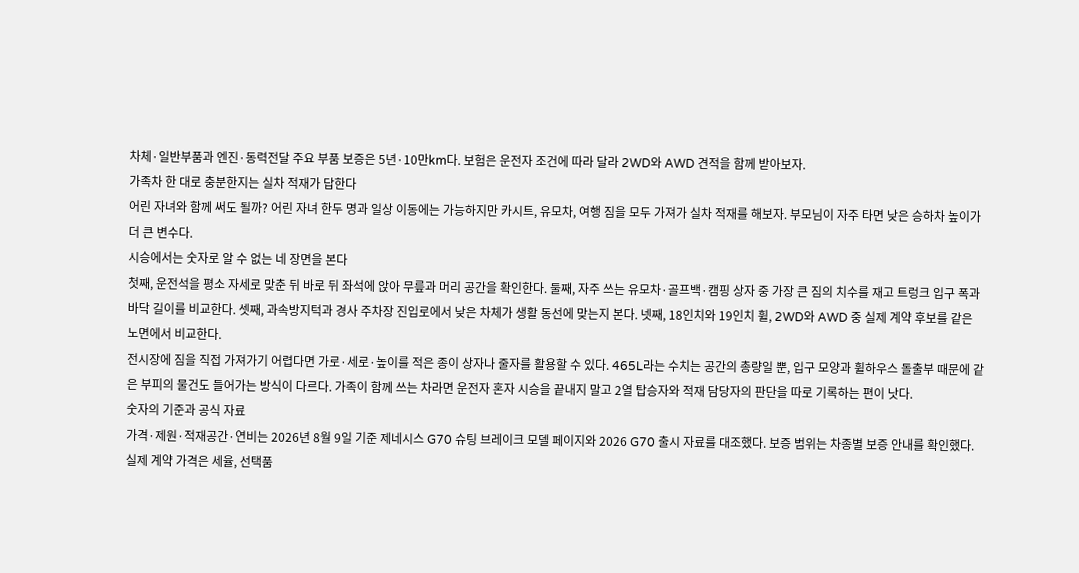차체·일반부품과 엔진·동력전달 주요 부품 보증은 5년·10만km다. 보험은 운전자 조건에 따라 달라 2WD와 AWD 견적을 함께 받아보자.
가족차 한 대로 충분한지는 실차 적재가 답한다
어린 자녀와 함께 써도 될까? 어린 자녀 한두 명과 일상 이동에는 가능하지만 카시트, 유모차, 여행 짐을 모두 가져가 실차 적재를 해보자. 부모님이 자주 타면 낮은 승하차 높이가 더 큰 변수다.
시승에서는 숫자로 알 수 없는 네 장면을 본다
첫째, 운전석을 평소 자세로 맞춘 뒤 바로 뒤 좌석에 앉아 무릎과 머리 공간을 확인한다. 둘째, 자주 쓰는 유모차·골프백·캠핑 상자 중 가장 큰 짐의 치수를 재고 트렁크 입구 폭과 바닥 길이를 비교한다. 셋째, 과속방지턱과 경사 주차장 진입로에서 낮은 차체가 생활 동선에 맞는지 본다. 넷째, 18인치와 19인치 휠, 2WD와 AWD 중 실제 계약 후보를 같은 노면에서 비교한다.
전시장에 짐을 직접 가져가기 어렵다면 가로·세로·높이를 적은 종이 상자나 줄자를 활용할 수 있다. 465L라는 수치는 공간의 총량일 뿐, 입구 모양과 휠하우스 돌출부 때문에 같은 부피의 물건도 들어가는 방식이 다르다. 가족이 함께 쓰는 차라면 운전자 혼자 시승을 끝내지 말고 2열 탑승자와 적재 담당자의 판단을 따로 기록하는 편이 낫다.
숫자의 기준과 공식 자료
가격·제원·적재공간·연비는 2026년 8월 9일 기준 제네시스 G70 슈팅 브레이크 모델 페이지와 2026 G70 출시 자료를 대조했다. 보증 범위는 차종별 보증 안내를 확인했다. 실제 계약 가격은 세율, 선택품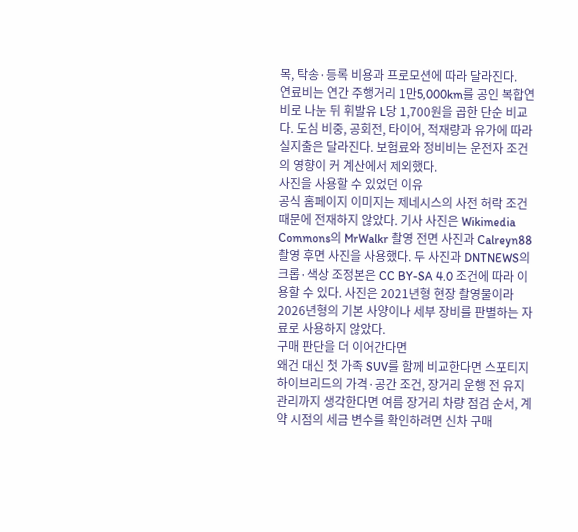목, 탁송·등록 비용과 프로모션에 따라 달라진다.
연료비는 연간 주행거리 1만5,000km를 공인 복합연비로 나눈 뒤 휘발유 L당 1,700원을 곱한 단순 비교다. 도심 비중, 공회전, 타이어, 적재량과 유가에 따라 실지출은 달라진다. 보험료와 정비비는 운전자 조건의 영향이 커 계산에서 제외했다.
사진을 사용할 수 있었던 이유
공식 홈페이지 이미지는 제네시스의 사전 허락 조건 때문에 전재하지 않았다. 기사 사진은 Wikimedia Commons의 MrWalkr 촬영 전면 사진과 Calreyn88 촬영 후면 사진을 사용했다. 두 사진과 DNTNEWS의 크롭·색상 조정본은 CC BY-SA 4.0 조건에 따라 이용할 수 있다. 사진은 2021년형 현장 촬영물이라 2026년형의 기본 사양이나 세부 장비를 판별하는 자료로 사용하지 않았다.
구매 판단을 더 이어간다면
왜건 대신 첫 가족 SUV를 함께 비교한다면 스포티지 하이브리드의 가격·공간 조건, 장거리 운행 전 유지관리까지 생각한다면 여름 장거리 차량 점검 순서, 계약 시점의 세금 변수를 확인하려면 신차 구매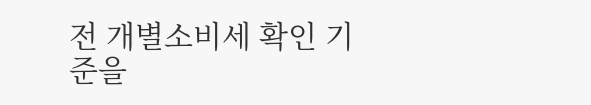전 개별소비세 확인 기준을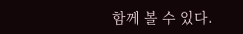함께 볼 수 있다.